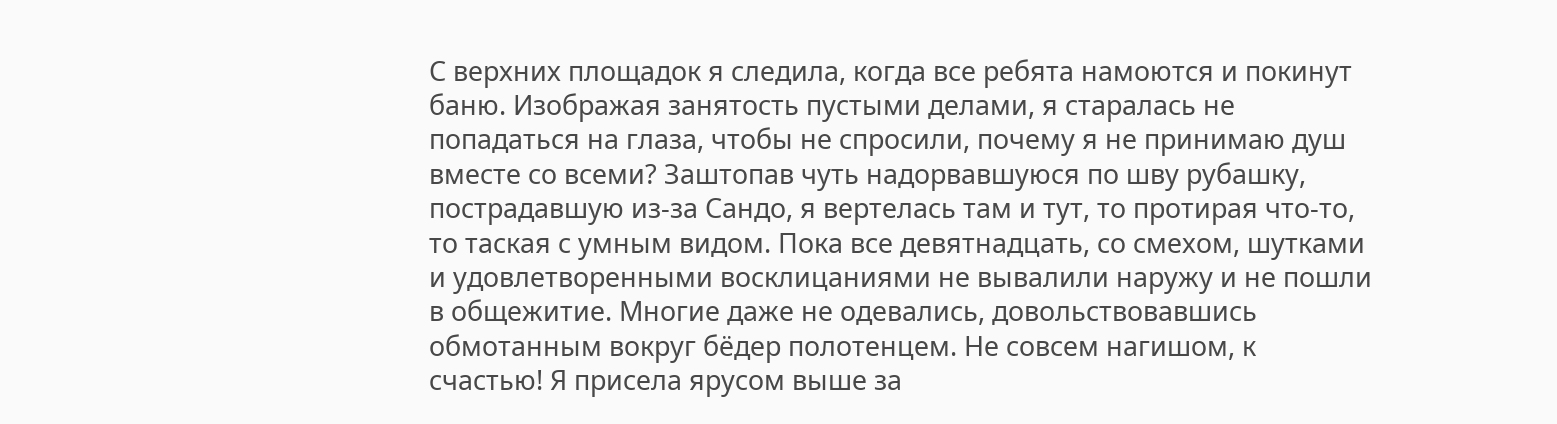С верхних площадок я следила, когда все ребята намоются и покинут баню. Изображая занятость пустыми делами, я старалась не попадаться на глаза, чтобы не спросили, почему я не принимаю душ вместе со всеми? Заштопав чуть надорвавшуюся по шву рубашку, пострадавшую из-за Сандо, я вертелась там и тут, то протирая что-то, то таская с умным видом. Пока все девятнадцать, со смехом, шутками и удовлетворенными восклицаниями не вывалили наружу и не пошли в общежитие. Многие даже не одевались, довольствовавшись обмотанным вокруг бёдер полотенцем. Не совсем нагишом, к счастью! Я присела ярусом выше за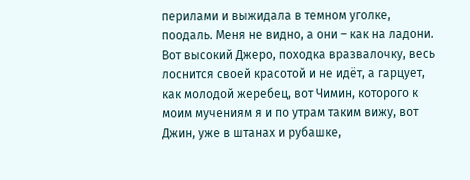перилами и выжидала в темном уголке, поодаль. Меня не видно, а они – как на ладони. Вот высокий Джеро, походка вразвалочку, весь лоснится своей красотой и не идёт, а гарцует, как молодой жеребец, вот Чимин, которого к моим мучениям я и по утрам таким вижу, вот Джин, уже в штанах и рубашке,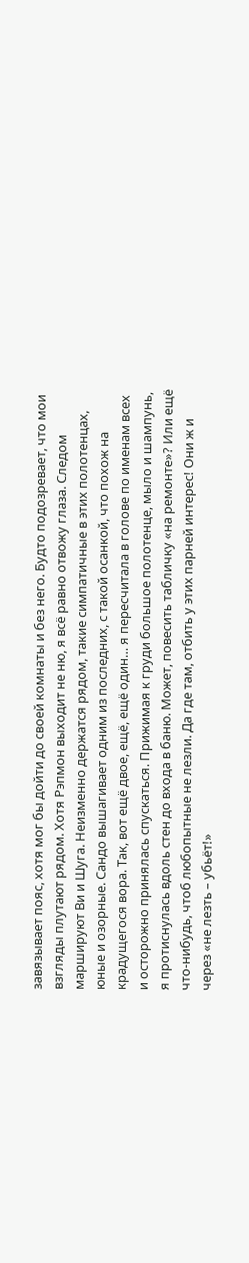завязывает пояс, хотя мог бы дойти до своей комнаты и без него. Будто подозревает, что мои взгляды плутают рядом. Хотя Рэпмон выходит не ню, я всё равно отвожу глаза. Следом маршируют Ви и Шуга. Неизменно держатся рядом, такие симпатичные в этих полотенцах, юные и озорные. Сандо вышагивает одним из последних, с такой осанкой, что похож на крадущегося вора. Так, вот ещё двое, ещё, ещё один… я пересчитала в голове по именам всех и осторожно принялась спускаться. Прижимая к груди большое полотенце, мыло и шампунь, я протиснулась вдоль стен до входа в баню. Может, повесить табличку «на ремонте»? Или ещё что-нибудь, чтоб любопытные не лезли. Да где там, отбить у этих парней интерес! Они ж и через «не лезть – убьёт!»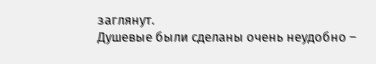заглянут.
Душевые были сделаны очень неудобно –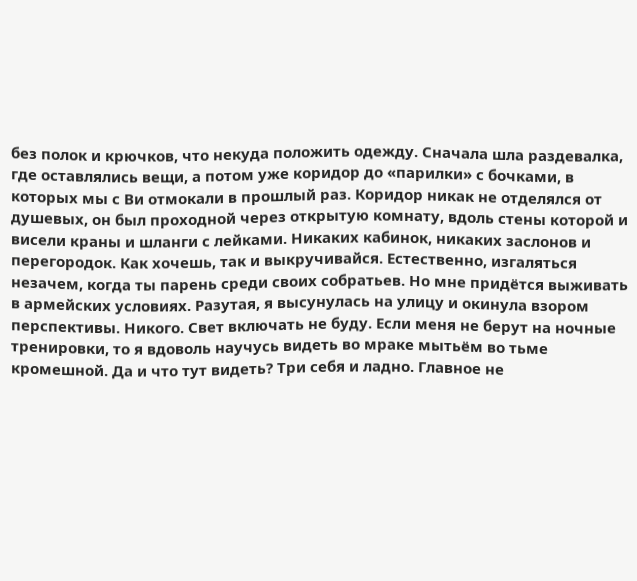без полок и крючков, что некуда положить одежду. Сначала шла раздевалка, где оставлялись вещи, а потом уже коридор до «парилки» с бочками, в которых мы с Ви отмокали в прошлый раз. Коридор никак не отделялся от душевых, он был проходной через открытую комнату, вдоль стены которой и висели краны и шланги с лейками. Никаких кабинок, никаких заслонов и перегородок. Как хочешь, так и выкручивайся. Естественно, изгаляться незачем, когда ты парень среди своих собратьев. Но мне придётся выживать в армейских условиях. Разутая, я высунулась на улицу и окинула взором перспективы. Никого. Свет включать не буду. Если меня не берут на ночные тренировки, то я вдоволь научусь видеть во мраке мытьём во тьме кромешной. Да и что тут видеть? Три себя и ладно. Главное не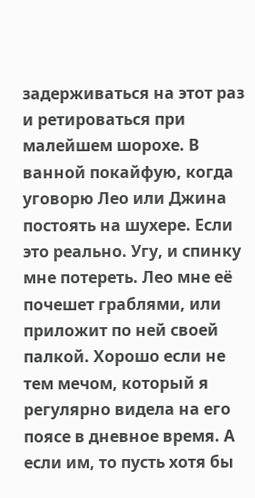задерживаться на этот раз и ретироваться при малейшем шорохе. В ванной покайфую, когда уговорю Лео или Джина постоять на шухере. Если это реально. Угу, и спинку мне потереть. Лео мне её почешет граблями, или приложит по ней своей палкой. Хорошо если не тем мечом, который я регулярно видела на его поясе в дневное время. А если им, то пусть хотя бы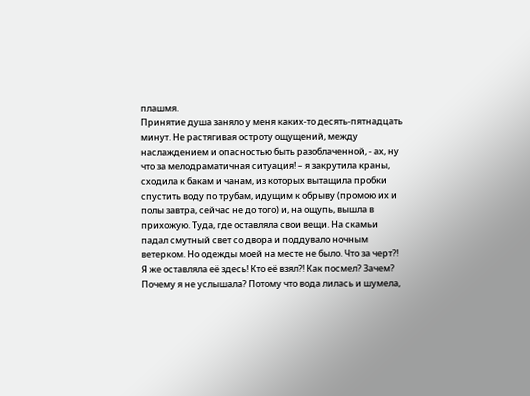плашмя.
Принятие душа заняло у меня каких-то десять-пятнадцать минут. Не растягивая остроту ощущений, между наслаждением и опасностью быть разоблаченной, - ах, ну что за мелодраматичная ситуация! – я закрутила краны, сходила к бакам и чанам, из которых вытащила пробки спустить воду по трубам, идущим к обрыву (промою их и полы завтра, сейчас не до того) и, на ощупь, вышла в прихожую. Туда, где оставляла свои вещи. На скамьи падал смутный свет со двора и поддувало ночным ветерком. Но одежды моей на месте не было. Что за черт?! Я же оставляла её здесь! Кто её взял?! Как посмел? Зачем? Почему я не услышала? Потому что вода лилась и шумела,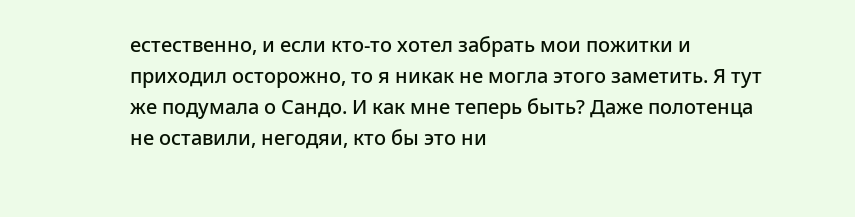естественно, и если кто-то хотел забрать мои пожитки и приходил осторожно, то я никак не могла этого заметить. Я тут же подумала о Сандо. И как мне теперь быть? Даже полотенца не оставили, негодяи, кто бы это ни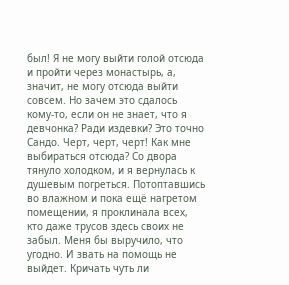был! Я не могу выйти голой отсюда и пройти через монастырь, а, значит, не могу отсюда выйти совсем. Но зачем это сдалось кому-то, если он не знает, что я девчонка? Ради издевки? Это точно Сандо. Черт, черт, черт! Как мне выбираться отсюда? Со двора тянуло холодком, и я вернулась к душевым погреться. Потоптавшись во влажном и пока ещё нагретом помещении, я проклинала всех, кто даже трусов здесь своих не забыл. Меня бы выручило, что угодно. И звать на помощь не выйдет. Кричать чуть ли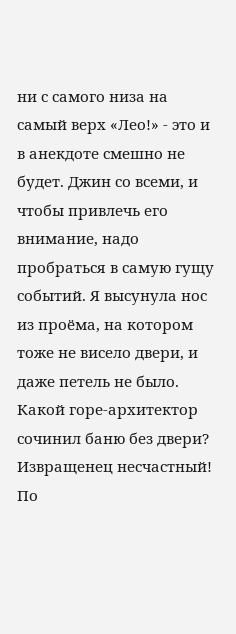ни с самого низа на самый верх «Лео!» - это и в анекдоте смешно не будет. Джин со всеми, и чтобы привлечь его внимание, надо пробраться в самую гущу событий. Я высунула нос из проёма, на котором тоже не висело двери, и даже петель не было. Какой горе-архитектор сочинил баню без двери? Извращенец несчастный!
По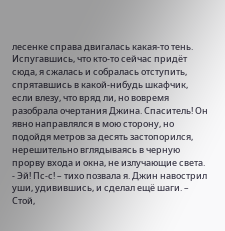лесенке справа двигалась какая-то тень. Испугавшись, что кто-то сейчас придёт сюда, я сжалась и собралась отступить, спрятавшись в какой-нибудь шкафчик, если влезу, что вряд ли, но вовремя разобрала очертания Джина. Спаситель! Он явно направлялся в мою сторону, но подойдя метров за десять застопорился, нерешительно вглядываясь в черную прорву входа и окна, не излучающие света.
- Эй! Пс-с! – тихо позвала я. Джин навострил уши, удивившись, и сделал ещё шаги. – Стой,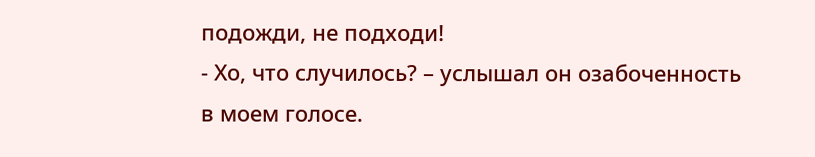подожди, не подходи!
- Хо, что случилось? – услышал он озабоченность в моем голосе.